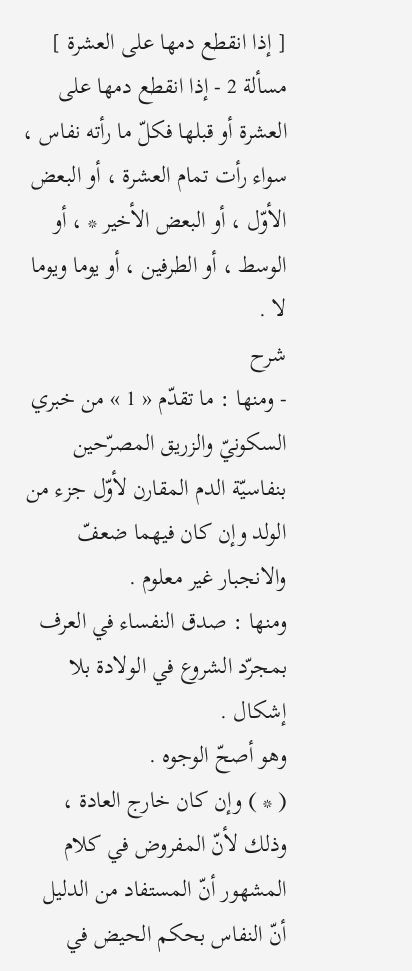[ إذا انقطع دمها على العشرة ]
مسألة 2 - إذا انقطع دمها على العشرة أو قبلها فكلّ ما رأته نفاس ، سواء رأت تمام العشرة ، أو البعض الأوّل ، أو البعض الأخير * ، أو الوسط ، أو الطرفين ، أو يوما ويوما لا .
شرح
- ومنها : ما تقدّم « 1 » من خبري السكونيّ والزريق المصرّحين بنفاسيّة الدم المقارن لأوّل جزء من الولد وإن كان فيهما ضعفّ والانجبار غير معلوم .
ومنها : صدق النفساء في العرف بمجرّد الشروع في الولادة بلا إشكال .
وهو أصحّ الوجوه .
( * ) وإن كان خارج العادة ، وذلك لأنّ المفروض في كلام المشهور أنّ المستفاد من الدليل أنّ النفاس بحكم الحيض في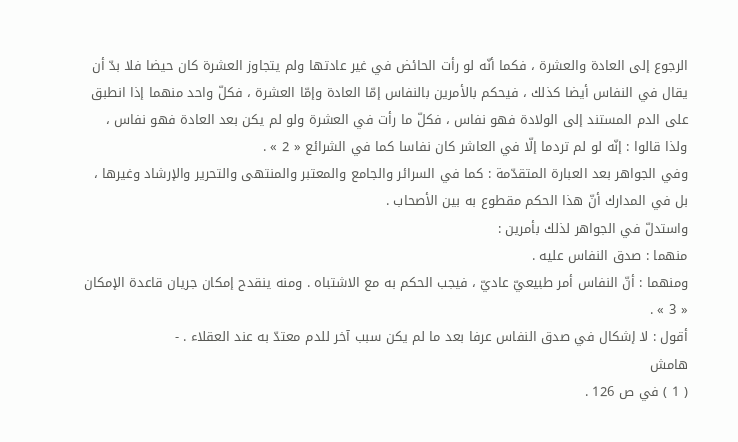الرجوع إلى العادة والعشرة ، فكما أنّه لو رأت الحائض في غير عادتها ولم يتجاوز العشرة كان حيضا فلا بدّ أن يقال في النفاس أيضا كذلك ، فيحكم بالأمرين بالنفاس إمّا العادة وإمّا العشرة ، فكلّ واحد منهما إذا انطبق على الدم المستند إلى الولادة فهو نفاس ، فكلّ ما رأت في العشرة ولو لم يكن بعد العادة فهو نفاس ، ولذا قالوا : إنّه لو لم تردما إلّا في العاشر كان نفاسا كما في الشرائع « 2 » .
وفي الجواهر بعد العبارة المتقدّمة : كما في السرائر والجامع والمعتبر والمنتهى والتحرير والإرشاد وغيرها ، بل في المدارك أنّ هذا الحكم مقطوع به بين الأصحاب .
واستدلّ في الجواهر لذلك بأمرين :
منهما : صدق النفاس عليه .
ومنهما : أنّ النفاس أمر طبيعيّ عاديّ ، فيجب الحكم به مع الاشتباه . ومنه ينقدح إمكان جريان قاعدة الإمكان « 3 » .
أقول : لا إشكال في صدق النفاس عرفا بعد ما لم يكن سبب آخر للدم معتدّ به عند العقلاء . -
هامش
( 1 ) في ص 126 .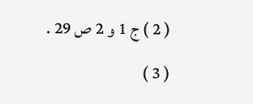( 2 ) ج 1 و 2 ص 29 .
( 3 )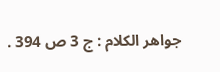جواهر الكلام : ج 3 ص 394 .